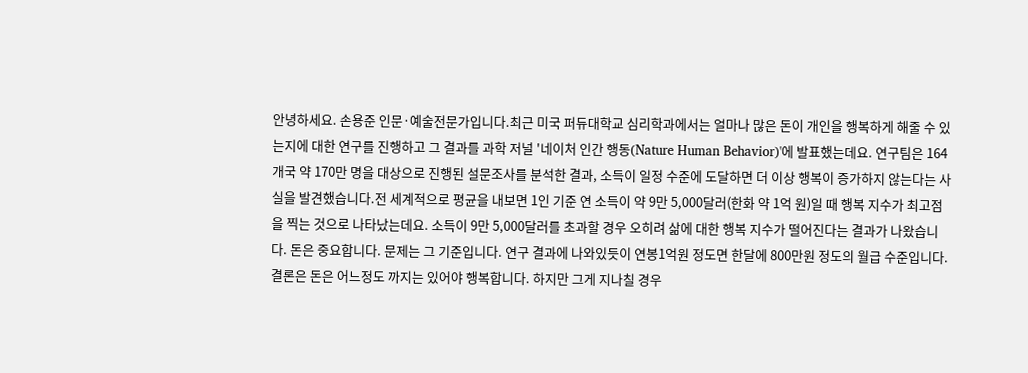안녕하세요. 손용준 인문·예술전문가입니다.최근 미국 퍼듀대학교 심리학과에서는 얼마나 많은 돈이 개인을 행복하게 해줄 수 있는지에 대한 연구를 진행하고 그 결과를 과학 저널 '네이처 인간 행동(Nature Human Behavior)'에 발표했는데요. 연구팀은 164개국 약 170만 명을 대상으로 진행된 설문조사를 분석한 결과, 소득이 일정 수준에 도달하면 더 이상 행복이 증가하지 않는다는 사실을 발견했습니다.전 세계적으로 평균을 내보면 1인 기준 연 소득이 약 9만 5,000달러(한화 약 1억 원)일 때 행복 지수가 최고점을 찍는 것으로 나타났는데요. 소득이 9만 5,000달러를 초과할 경우 오히려 삶에 대한 행복 지수가 떨어진다는 결과가 나왔습니다. 돈은 중요합니다. 문제는 그 기준입니다. 연구 결과에 나와있듯이 연봉1억원 정도면 한달에 800만원 정도의 월급 수준입니다. 결론은 돈은 어느정도 까지는 있어야 행복합니다. 하지만 그게 지나칠 경우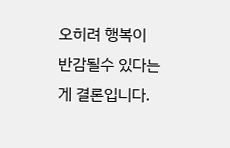오히려 행복이 반감될수 있다는게 결론입니다.